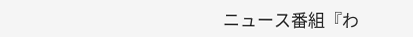ニュース番組『わ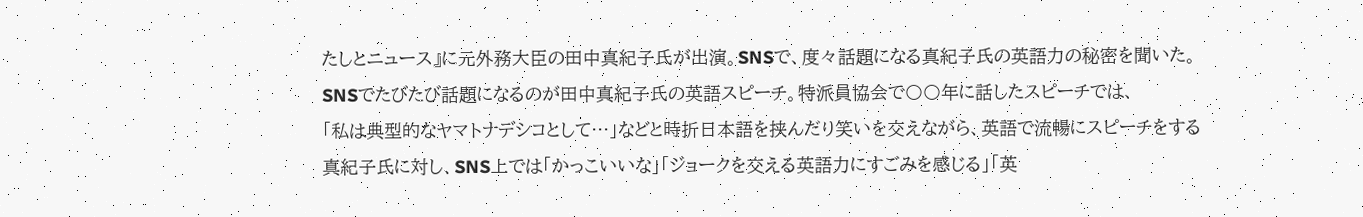たしとニュース』に元外務大臣の田中真紀子氏が出演。SNSで、度々話題になる真紀子氏の英語力の秘密を聞いた。
SNSでたびたび話題になるのが田中真紀子氏の英語スピーチ。特派員協会で〇〇年に話したスピーチでは、
「私は典型的なヤマトナデシコとして…」などと時折日本語を挟んだり笑いを交えながら、英語で流暢にスピーチをする真紀子氏に対し、SNS上では「かっこいいな」「ジョークを交える英語力にすごみを感じる」「英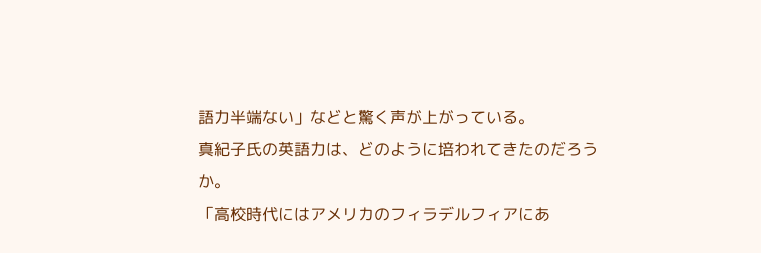語力半端ない」などと驚く声が上がっている。
真紀子氏の英語力は、どのように培われてきたのだろうか。
「高校時代にはアメリカのフィラデルフィアにあ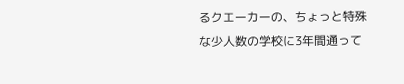るクエーカーの、ちょっと特殊な少人数の学校に3年間通って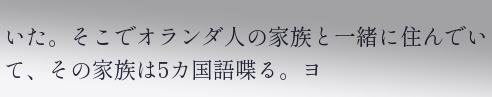いた。そこでオランダ人の家族と一緒に住んでいて、その家族は5カ国語喋る。ヨ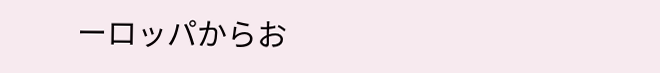ーロッパからお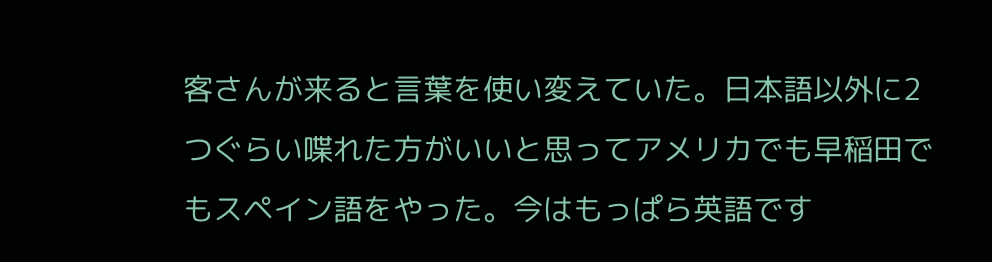客さんが来ると言葉を使い変えていた。日本語以外に2つぐらい喋れた方がいいと思ってアメリカでも早稲田でもスペイン語をやった。今はもっぱら英語です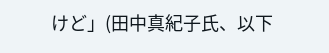けど」(田中真紀子氏、以下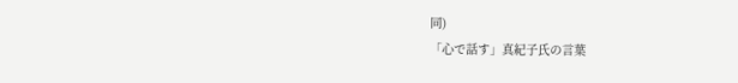同)
「心で話す」真紀子氏の言葉